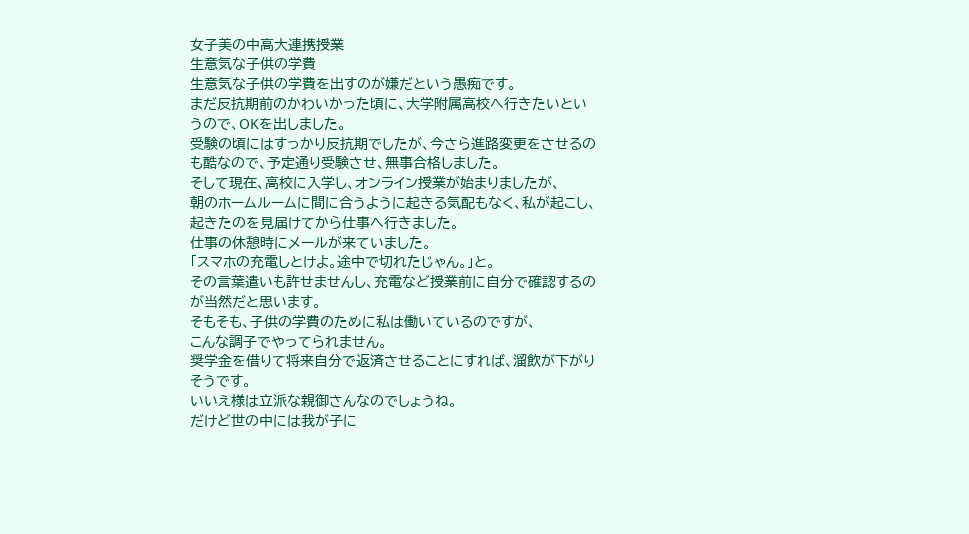女子美の中高大連携授業
生意気な子供の学費
生意気な子供の学費を出すのが嫌だという愚痴です。
まだ反抗期前のかわいかった頃に、大学附属高校へ行きたいというので、OKを出しました。
受験の頃にはすっかり反抗期でしたが、今さら進路変更をさせるのも酷なので、予定通り受験させ、無事合格しました。
そして現在、高校に入学し、オンライン授業が始まりましたが、
朝のホームルームに間に合うように起きる気配もなく、私が起こし、
起きたのを見届けてから仕事へ行きました。
仕事の休憩時にメールが来ていました。
「スマホの充電しとけよ。途中で切れたじゃん。」と。
その言葉遣いも許せませんし、充電など授業前に自分で確認するのが当然だと思います。
そもそも、子供の学費のために私は働いているのですが、
こんな調子でやってられません。
奨学金を借りて将来自分で返済させることにすれば、溜飲が下がりそうです。
いいえ様は立派な親御さんなのでしょうね。
だけど世の中には我が子に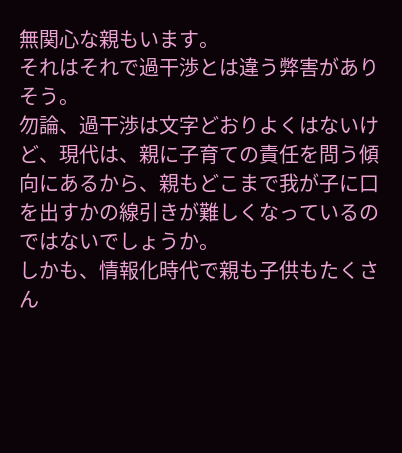無関心な親もいます。
それはそれで過干渉とは違う弊害がありそう。
勿論、過干渉は文字どおりよくはないけど、現代は、親に子育ての責任を問う傾向にあるから、親もどこまで我が子に口を出すかの線引きが難しくなっているのではないでしょうか。
しかも、情報化時代で親も子供もたくさん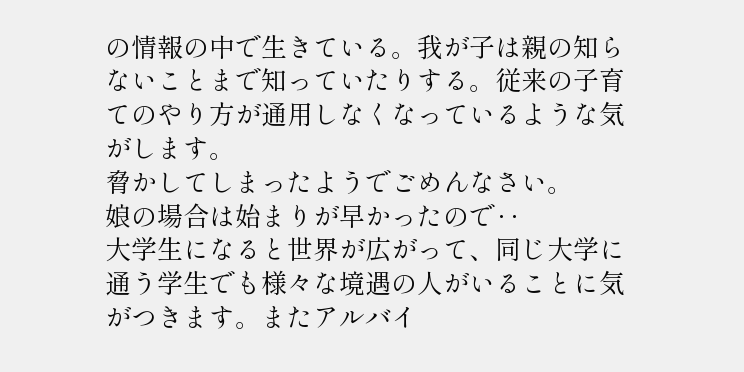の情報の中で生きている。我が子は親の知らないことまで知っていたりする。従来の子育てのやり方が通用しなくなっているような気がします。
脅かしてしまったようでごめんなさい。
娘の場合は始まりが早かったので‥
大学生になると世界が広がって、同じ大学に通う学生でも様々な境遇の人がいることに気がつきます。またアルバイ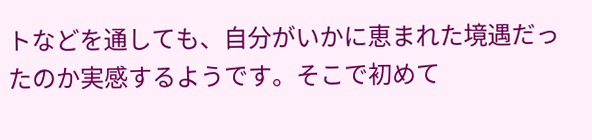トなどを通しても、自分がいかに恵まれた境遇だったのか実感するようです。そこで初めて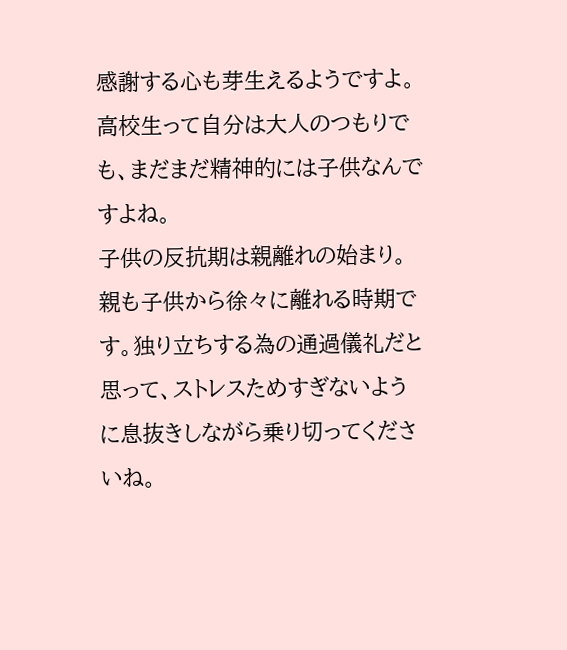感謝する心も芽生えるようですよ。高校生って自分は大人のつもりでも、まだまだ精神的には子供なんですよね。
子供の反抗期は親離れの始まり。親も子供から徐々に離れる時期です。独り立ちする為の通過儀礼だと思って、ストレスためすぎないように息抜きしながら乗り切ってくださいね。